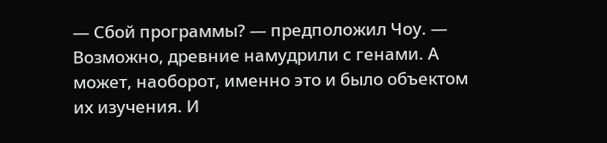— Сбой программы? — предположил Чоу. — Возможно, древние намудрили с генами. А может, наоборот, именно это и было объектом их изучения. И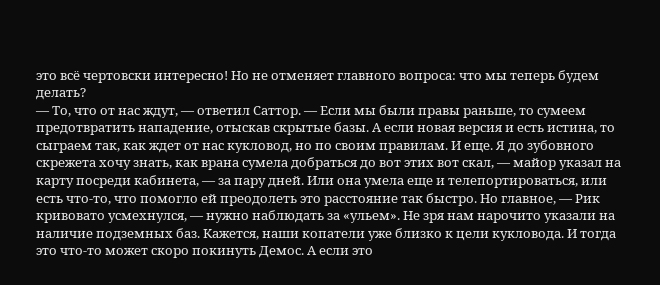это всё чертовски интересно! Но не отменяет главного вопроса: что мы теперь будем делать?
— То, что от нас ждут, — ответил Саттор. — Если мы были правы раньше, то сумеем предотвратить нападение, отыскав скрытые базы. А если новая версия и есть истина, то сыграем так, как ждет от нас кукловод, но по своим правилам. И еще. Я до зубовного скрежета хочу знать, как врана сумела добраться до вот этих вот скал, — майор указал на карту посреди кабинета, — за пару дней. Или она умела еще и телепортироваться, или есть что-то, что помогло ей преодолеть это расстояние так быстро. Но главное, — Рик кривовато усмехнулся, — нужно наблюдать за «ульем». Не зря нам нарочито указали на наличие подземных баз. Кажется, наши копатели уже близко к цели кукловода. И тогда это что-то может скоро покинуть Демос. А если это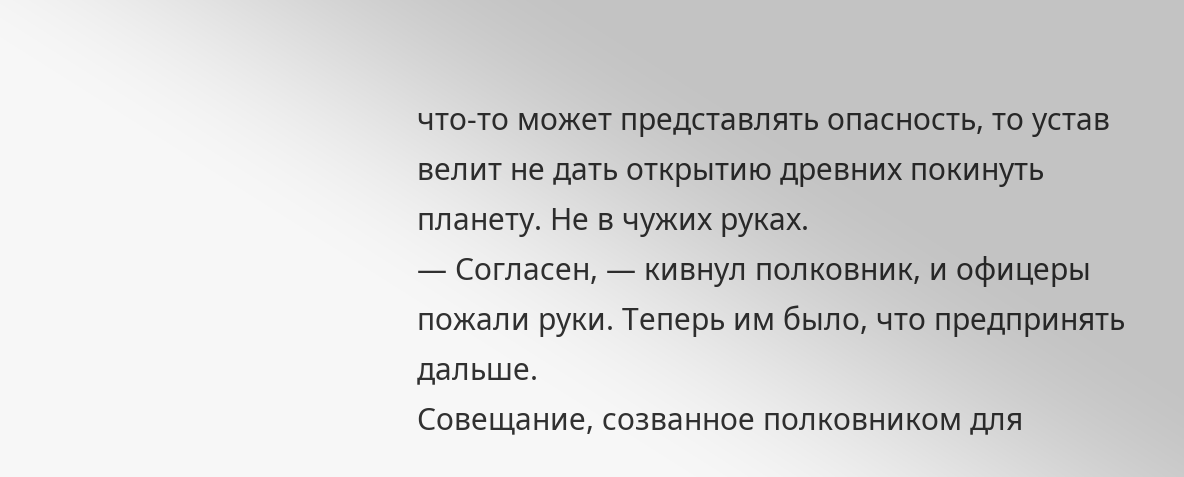что-то может представлять опасность, то устав велит не дать открытию древних покинуть планету. Не в чужих руках.
— Согласен, — кивнул полковник, и офицеры пожали руки. Теперь им было, что предпринять дальше.
Совещание, созванное полковником для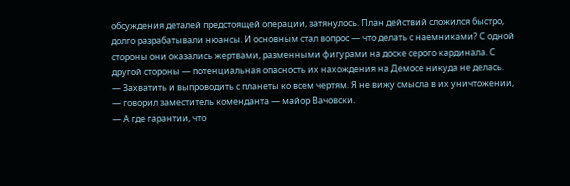обсуждения деталей предстоящей операции, затянулось. План действий сложился быстро, долго разрабатывали нюансы. И основным стал вопрос — что делать с наемниками? С одной стороны они оказались жертвами, разменными фигурами на доске серого кардинала. С другой стороны — потенциальная опасность их нахождения на Демосе никуда не делась.
— Захватить и выпроводить с планеты ко всем чертям. Я не вижу смысла в их уничтожении, — говорил заместитель коменданта — майор Вачовски.
— А где гарантии, что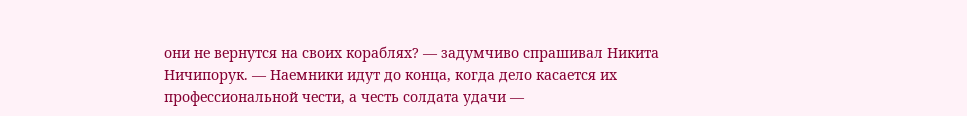они не вернутся на своих кораблях? — задумчиво спрашивал Никита Ничипорук. — Наемники идут до конца, когда дело касается их профессиональной чести, а честь солдата удачи —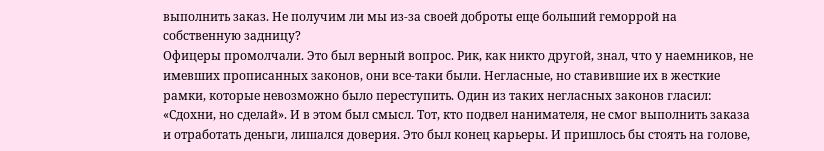выполнить заказ. Не получим ли мы из-за своей доброты еще больший геморрой на собственную задницу?
Офицеры промолчали. Это был верный вопрос. Рик, как никто другой, знал, что у наемников, не имевших прописанных законов, они все-таки были. Негласные, но ставившие их в жесткие рамки, которые невозможно было переступить. Один из таких негласных законов гласил: «Сдохни, но сделай». И в этом был смысл. Тот, кто подвел нанимателя, не смог выполнить заказа и отработать деньги, лишался доверия. Это был конец карьеры. И пришлось бы стоять на голове,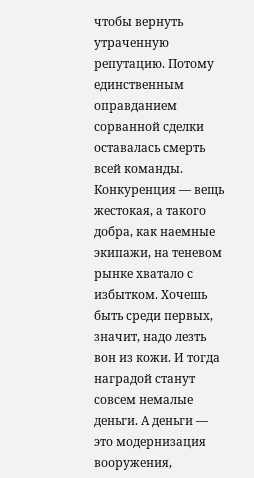чтобы вернуть утраченную репутацию. Потому единственным оправданием сорванной сделки оставалась смерть всей команды.
Конкуренция — вещь жестокая, а такого добра, как наемные экипажи, на теневом рынке хватало с избытком. Хочешь быть среди первых, значит, надо лезть вон из кожи. И тогда наградой станут совсем немалые деньги. А деньги — это модернизация вооружения,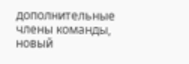дополнительные члены команды, новый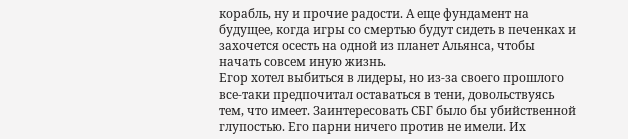корабль, ну и прочие радости. А еще фундамент на будущее, когда игры со смертью будут сидеть в печенках и захочется осесть на одной из планет Альянса, чтобы начать совсем иную жизнь.
Егор хотел выбиться в лидеры, но из-за своего прошлого все-таки предпочитал оставаться в тени, довольствуясь тем, что имеет. Заинтересовать СБГ было бы убийственной глупостью. Его парни ничего против не имели. Их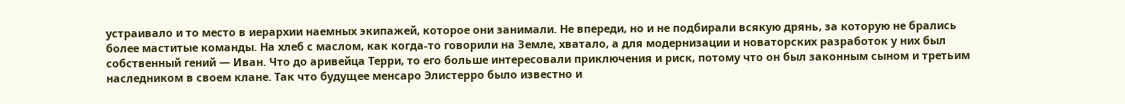устраивало и то место в иерархии наемных экипажей, которое они занимали. Не впереди, но и не подбирали всякую дрянь, за которую не брались более маститые команды. На хлеб с маслом, как когда-то говорили на Земле, хватало, а для модернизации и новаторских разработок у них был собственный гений — Иван. Что до аривейца Терри, то его больше интересовали приключения и риск, потому что он был законным сыном и третьим наследником в своем клане. Так что будущее менсаро Элистерро было известно и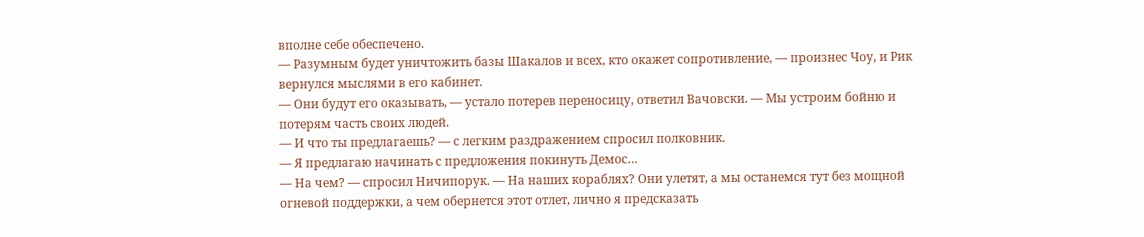вполне себе обеспечено.
— Разумным будет уничтожить базы Шакалов и всех, кто окажет сопротивление, — произнес Чоу, и Рик вернулся мыслями в его кабинет.
— Они будут его оказывать, — устало потерев переносицу, ответил Вачовски. — Мы устроим бойню и потерям часть своих людей.
— И что ты предлагаешь? — с легким раздражением спросил полковник.
— Я предлагаю начинать с предложения покинуть Демос…
— На чем? — спросил Ничипорук. — На наших кораблях? Они улетят, а мы останемся тут без мощной огневой поддержки, а чем обернется этот отлет, лично я предсказать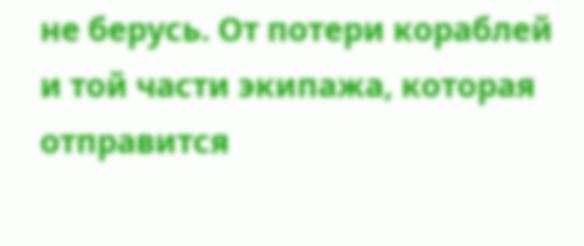не берусь. От потери кораблей и той части экипажа, которая отправится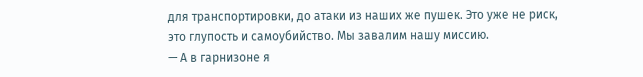для транспортировки, до атаки из наших же пушек. Это уже не риск, это глупость и самоубийство. Мы завалим нашу миссию.
— А в гарнизоне я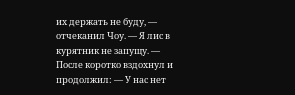их держать не буду, — отчеканил Чоу. — Я лис в курятник не запущу. — После коротко вздохнул и продолжил: — У нас нет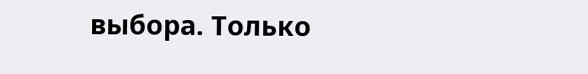выбора. Только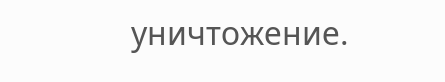уничтожение.